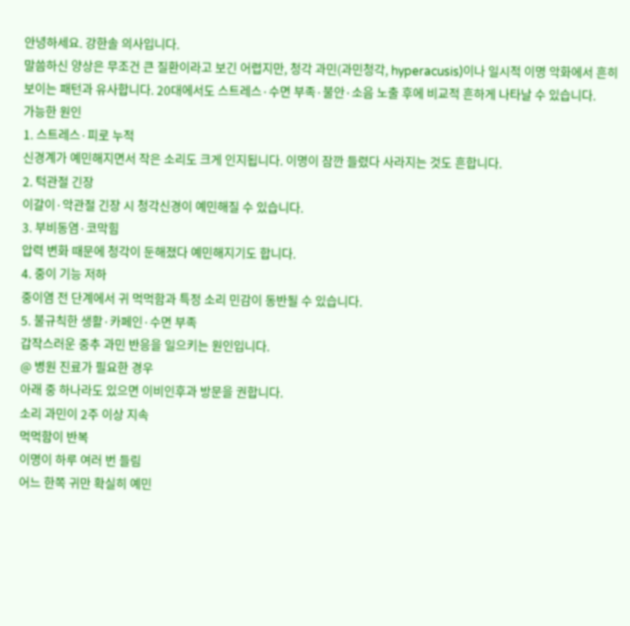안녕하세요. 강한솔 의사입니다.
말씀하신 양상은 무조건 큰 질환이라고 보긴 어렵지만, 청각 과민(과민청각, hyperacusis)이나 일시적 이명 악화에서 흔히 보이는 패턴과 유사합니다. 20대에서도 스트레스·수면 부족·불안·소음 노출 후에 비교적 흔하게 나타날 수 있습니다.
가능한 원인
1. 스트레스·피로 누적
신경계가 예민해지면서 작은 소리도 크게 인지됩니다. 이명이 잠깐 들렸다 사라지는 것도 흔합니다.
2. 턱관절 긴장
이갈이·악관절 긴장 시 청각신경이 예민해질 수 있습니다.
3. 부비동염·코막힘
압력 변화 때문에 청각이 둔해졌다 예민해지기도 합니다.
4. 중이 기능 저하
중이염 전 단계에서 귀 먹먹함과 특정 소리 민감이 동반될 수 있습니다.
5. 불규칙한 생활·카페인·수면 부족
갑작스러운 중추 과민 반응을 일으키는 원인입니다.
@ 병원 진료가 필요한 경우
아래 중 하나라도 있으면 이비인후과 방문을 권합니다.
소리 과민이 2주 이상 지속
먹먹함이 반복
이명이 하루 여러 번 들림
어느 한쪽 귀만 확실히 예민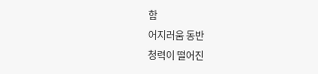함
어지러움 동반
청력이 떨어진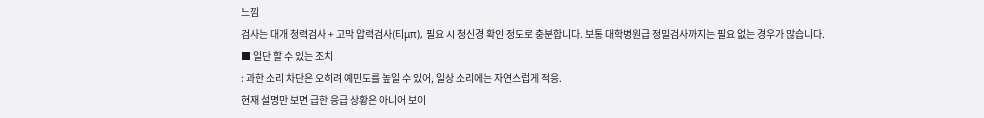느낌
검사는 대개 청력검사 + 고막 압력검사(티μπ), 필요 시 청신경 확인 정도로 충분합니다. 보통 대학병원급 정밀검사까지는 필요 없는 경우가 많습니다.
■ 일단 할 수 있는 조치
: 과한 소리 차단은 오히려 예민도를 높일 수 있어, 일상 소리에는 자연스럽게 적응.
현재 설명만 보면 급한 응급 상황은 아니어 보이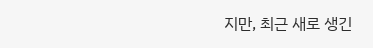지만, 최근 새로 생긴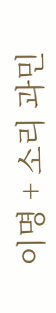이명 + 소리 과민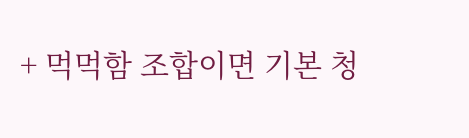+ 먹먹함 조합이면 기본 청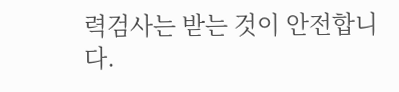력검사는 받는 것이 안전합니다.